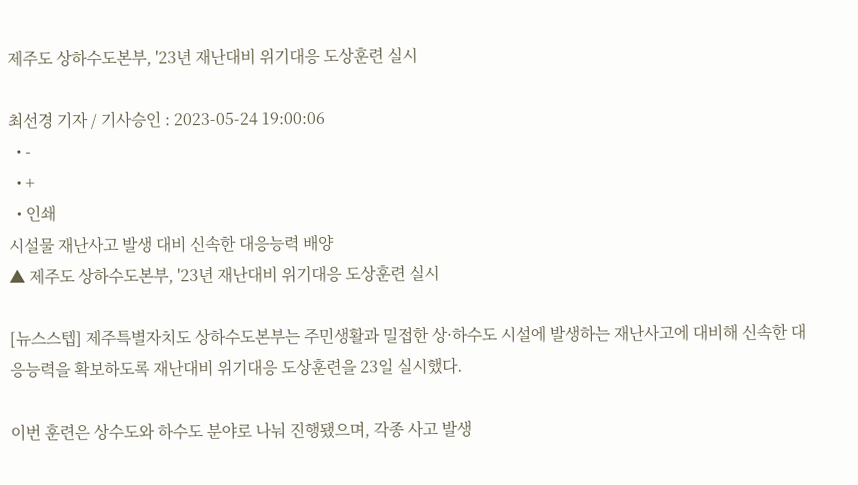제주도 상하수도본부, '23년 재난대비 위기대응 도상훈련 실시

최선경 기자 / 기사승인 : 2023-05-24 19:00:06
  • -
  • +
  • 인쇄
시설물 재난사고 발생 대비 신속한 대응능력 배양
▲ 제주도 상하수도본부, '23년 재난대비 위기대응 도상훈련 실시

[뉴스스텝] 제주특별자치도 상하수도본부는 주민생활과 밀접한 상·하수도 시설에 발생하는 재난사고에 대비해 신속한 대응능력을 확보하도록 재난대비 위기대응 도상훈련을 23일 실시했다.

이번 훈련은 상수도와 하수도 분야로 나눠 진행됐으며, 각종 사고 발생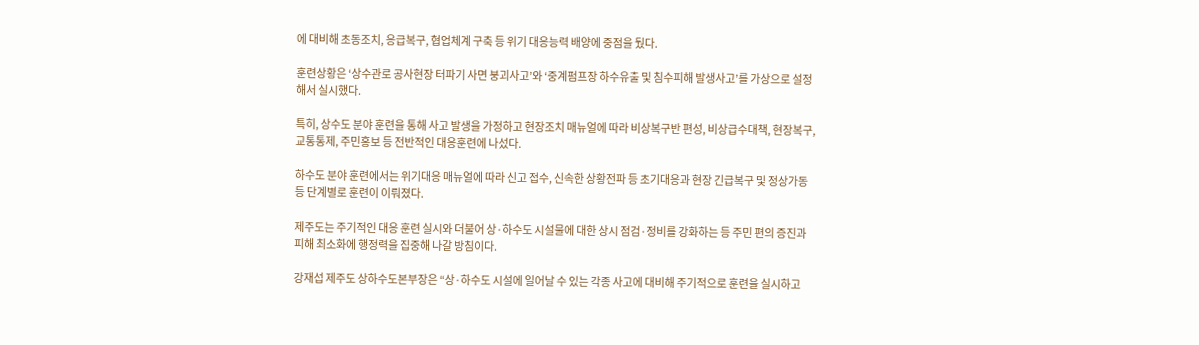에 대비해 초동조치, 응급복구, 협업체계 구축 등 위기 대응능력 배양에 중점을 뒀다.

훈련상황은 ‘상수관로 공사현장 터파기 사면 붕괴사고’와 ‘중계펌프장 하수유출 및 침수피해 발생사고’를 가상으로 설정해서 실시했다.

특히, 상수도 분야 훈련을 통해 사고 발생을 가정하고 현장조치 매뉴얼에 따라 비상복구반 편성, 비상급수대책, 현장복구, 교통통제, 주민홍보 등 전반적인 대응훈련에 나섰다.

하수도 분야 훈련에서는 위기대응 매뉴얼에 따라 신고 접수, 신속한 상황전파 등 초기대응과 현장 긴급복구 및 정상가동 등 단계별로 훈련이 이뤄졌다.

제주도는 주기적인 대응 훈련 실시와 더불어 상·하수도 시설물에 대한 상시 점검·정비를 강화하는 등 주민 편의 증진과 피해 최소화에 행정력을 집중해 나갈 방침이다.

강재섭 제주도 상하수도본부장은 “상·하수도 시설에 일어날 수 있는 각종 사고에 대비해 주기적으로 훈련을 실시하고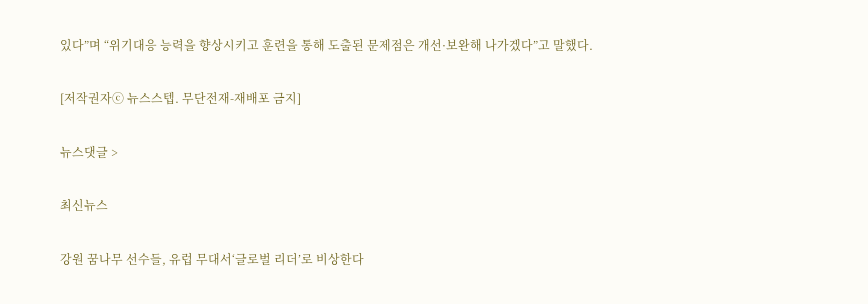있다”며 “위기대응 능력을 향상시키고 훈련을 통해 도출된 문제점은 개선·보완해 나가겠다”고 말했다.

[저작권자ⓒ 뉴스스텝. 무단전재-재배포 금지]

뉴스댓글 >

최신뉴스

강원 꿈나무 선수들, 유럽 무대서‘글로벌 리더’로 비상한다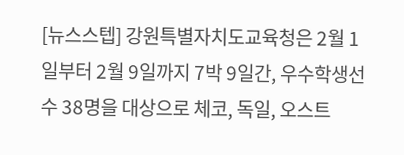[뉴스스텝] 강원특별자치도교육청은 2월 1일부터 2월 9일까지 7박 9일간, 우수학생선수 38명을 대상으로 체코, 독일, 오스트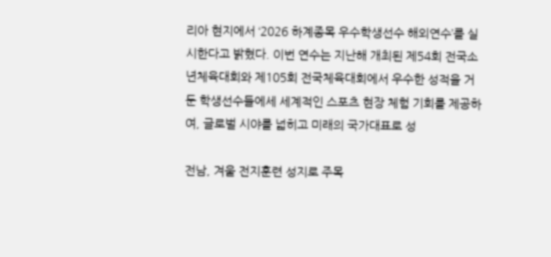리아 현지에서 ‘2026 하계종목 우수학생선수 해외연수’를 실시한다고 밝혔다. 이번 연수는 지난해 개최된 제54회 전국소년체육대회와 제105회 전국체육대회에서 우수한 성적을 거둔 학생선수들에세 세계적인 스포츠 현장 체험 기회를 제공하여, 글로벌 시야를 넓히고 미래의 국가대표로 성

전남, 겨울 전지훈련 성지로 주목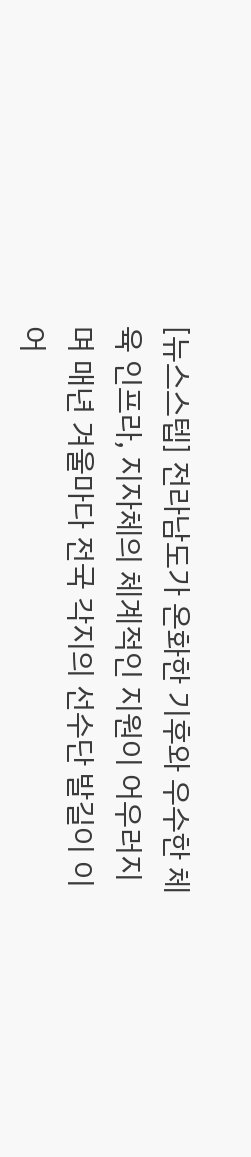[뉴스스텝] 전라남도가 온화한 기후와 우수한 체육 인프라, 지자체의 체계적인 지원이 어우러지며 매년 겨울마다 전국 각지의 선수단 발길이 이어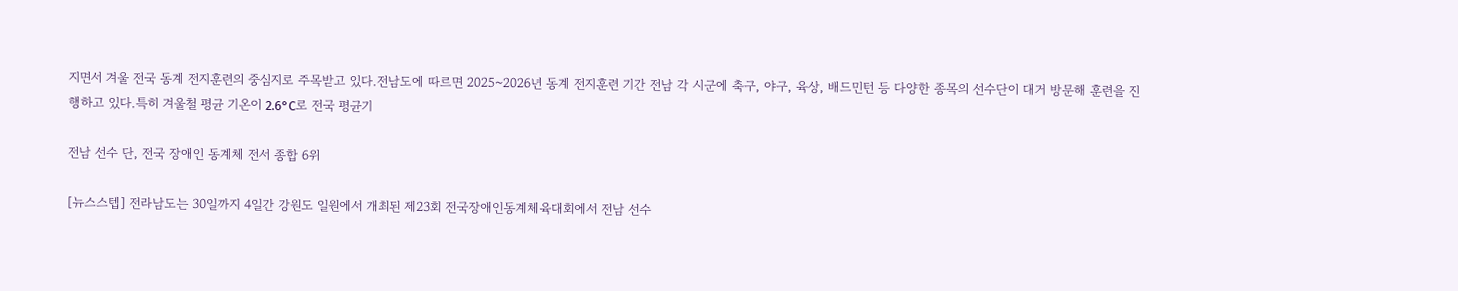지면서 겨울 전국 동계 전지훈련의 중심지로 주목받고 있다.전남도에 따르면 2025~2026년 동계 전지훈련 기간 전남 각 시군에 축구, 야구, 육상, 배드민턴 등 다양한 종목의 선수단이 대거 방문해 훈련을 진행하고 있다.특히 겨울철 평균 기온이 2.6°C로 전국 평균기

전남 선수 단, 전국 장애인 동계체 전서 종합 6위

[뉴스스텝] 전라남도는 30일까지 4일간 강원도 일원에서 개최된 제23회 전국장애인동계체육대회에서 전남 선수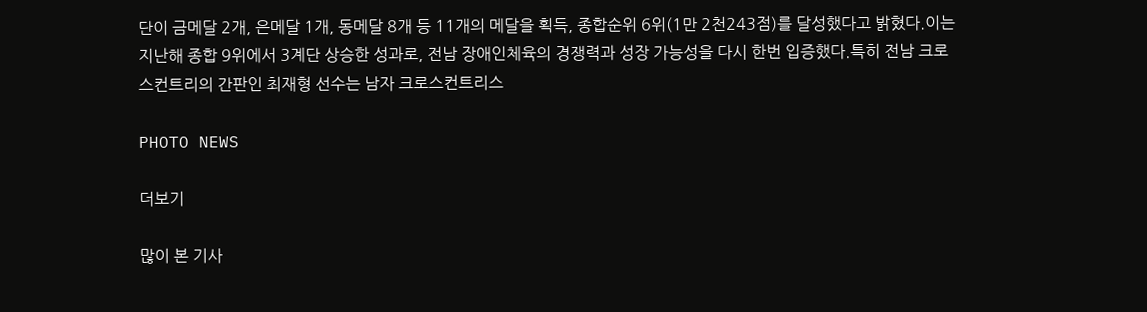단이 금메달 2개, 은메달 1개, 동메달 8개 등 11개의 메달을 획득, 종합순위 6위(1만 2천243점)를 달성했다고 밝혔다.이는 지난해 종합 9위에서 3계단 상승한 성과로, 전남 장애인체육의 경쟁력과 성장 가능성을 다시 한번 입증했다.특히 전남 크로스컨트리의 간판인 최재형 선수는 남자 크로스컨트리스

PHOTO NEWS

더보기

많이 본 기사